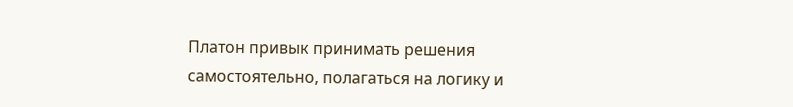Платон привык принимать решения самостоятельно, полагаться на логику и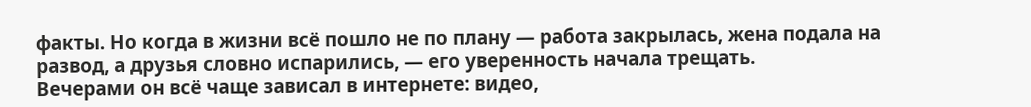факты. Но когда в жизни всё пошло не по плану — работа закрылась, жена подала на развод, а друзья словно испарились, — его уверенность начала трещать.
Вечерами он всё чаще зависал в интернете: видео,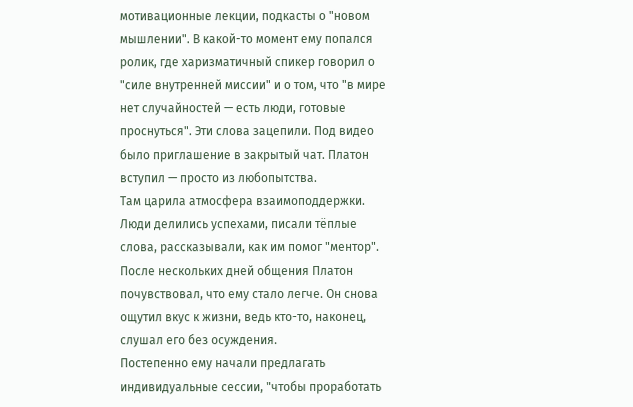мотивационные лекции, подкасты о "новом мышлении". В какой-то момент ему попался ролик, где харизматичный спикер говорил о "силе внутренней миссии" и о том, что "в мире нет случайностей — есть люди, готовые проснуться". Эти слова зацепили. Под видео было приглашение в закрытый чат. Платон вступил — просто из любопытства.
Там царила атмосфера взаимоподдержки. Люди делились успехами, писали тёплые слова, рассказывали, как им помог "ментор". После нескольких дней общения Платон почувствовал, что ему стало легче. Он снова ощутил вкус к жизни, ведь кто-то, наконец, слушал его без осуждения.
Постепенно ему начали предлагать индивидуальные сессии, "чтобы проработать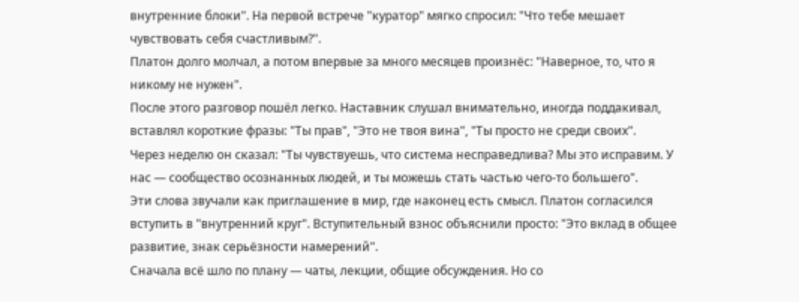внутренние блоки". На первой встрече "куратор" мягко спросил: "Что тебе мешает чувствовать себя счастливым?".
Платон долго молчал, а потом впервые за много месяцев произнёс: "Наверное, то, что я никому не нужен".
После этого разговор пошёл легко. Наставник слушал внимательно, иногда поддакивал, вставлял короткие фразы: "Ты прав", "Это не твоя вина", "Ты просто не среди своих".
Через неделю он сказал: "Ты чувствуешь, что система несправедлива? Мы это исправим. У нас — сообщество осознанных людей, и ты можешь стать частью чего-то большего".
Эти слова звучали как приглашение в мир, где наконец есть смысл. Платон согласился вступить в "внутренний круг". Вступительный взнос объяснили просто: "Это вклад в общее развитие, знак серьёзности намерений".
Сначала всё шло по плану — чаты, лекции, общие обсуждения. Но со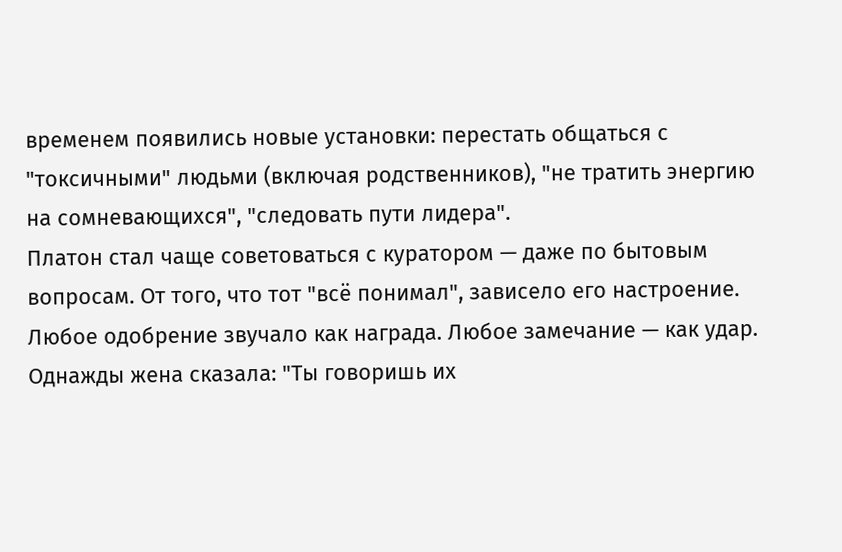временем появились новые установки: перестать общаться с "токсичными" людьми (включая родственников), "не тратить энергию на сомневающихся", "следовать пути лидера".
Платон стал чаще советоваться с куратором — даже по бытовым вопросам. От того, что тот "всё понимал", зависело его настроение. Любое одобрение звучало как награда. Любое замечание — как удар.
Однажды жена сказала: "Ты говоришь их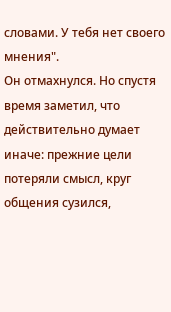словами. У тебя нет своего мнения".
Он отмахнулся. Но спустя время заметил, что действительно думает иначе: прежние цели потеряли смысл, круг общения сузился,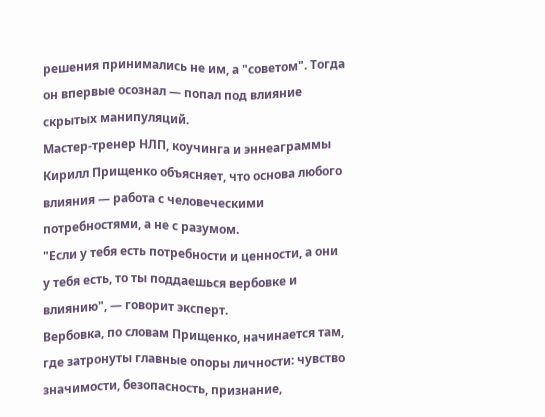решения принимались не им, а "советом". Тогда он впервые осознал — попал под влияние скрытых манипуляций.
Мастер-тренер НЛП, коучинга и эннеаграммы Кирилл Прищенко объясняет, что основа любого влияния — работа с человеческими потребностями, а не с разумом.
"Если у тебя есть потребности и ценности, а они у тебя есть, то ты поддаешься вербовке и влиянию", — говорит эксперт.
Вербовка, по словам Прищенко, начинается там, где затронуты главные опоры личности: чувство значимости, безопасность, признание,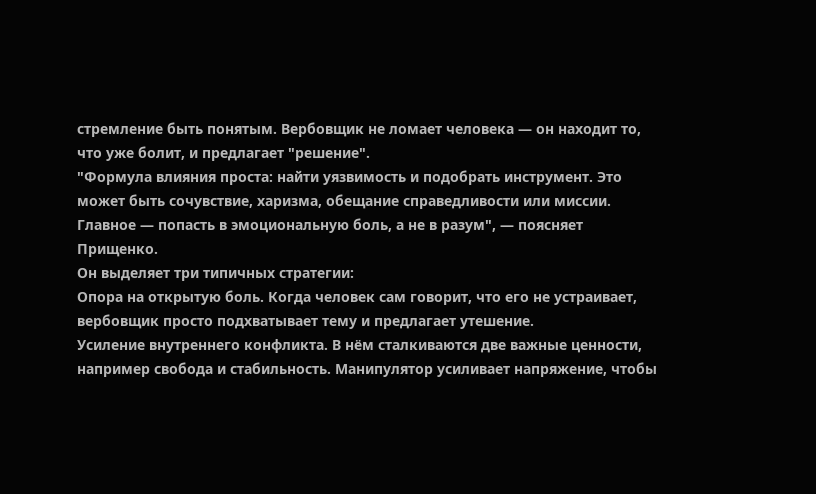стремление быть понятым. Вербовщик не ломает человека — он находит то, что уже болит, и предлагает "решение".
"Формула влияния проста: найти уязвимость и подобрать инструмент. Это может быть сочувствие, харизма, обещание справедливости или миссии. Главное — попасть в эмоциональную боль, а не в разум", — поясняет Прищенко.
Он выделяет три типичных стратегии:
Опора на открытую боль. Когда человек сам говорит, что его не устраивает, вербовщик просто подхватывает тему и предлагает утешение.
Усиление внутреннего конфликта. В нём сталкиваются две важные ценности, например свобода и стабильность. Манипулятор усиливает напряжение, чтобы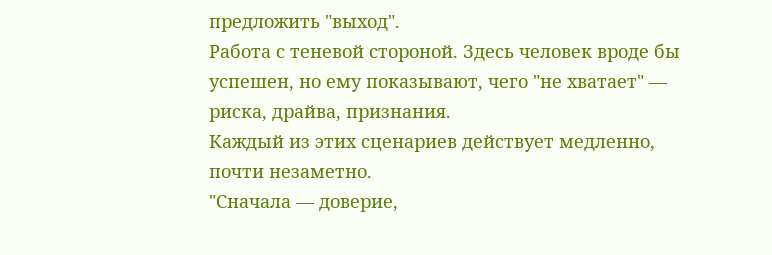предложить "выход".
Работа с теневой стороной. Здесь человек вроде бы успешен, но ему показывают, чего "не хватает" — риска, драйва, признания.
Каждый из этих сценариев действует медленно, почти незаметно.
"Сначала — доверие,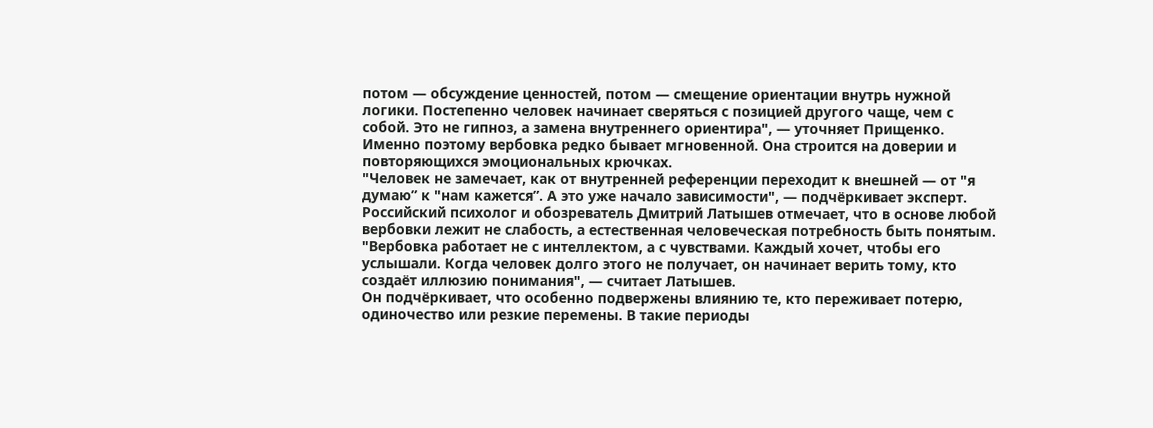потом — обсуждение ценностей, потом — смещение ориентации внутрь нужной логики. Постепенно человек начинает сверяться с позицией другого чаще, чем с собой. Это не гипноз, а замена внутреннего ориентира", — уточняет Прищенко.
Именно поэтому вербовка редко бывает мгновенной. Она строится на доверии и повторяющихся эмоциональных крючках.
"Человек не замечает, как от внутренней референции переходит к внешней — от "я думаю” к "нам кажется”. А это уже начало зависимости", — подчёркивает эксперт.
Российский психолог и обозреватель Дмитрий Латышев отмечает, что в основе любой вербовки лежит не слабость, а естественная человеческая потребность быть понятым.
"Вербовка работает не с интеллектом, а с чувствами. Каждый хочет, чтобы его услышали. Когда человек долго этого не получает, он начинает верить тому, кто создаёт иллюзию понимания", — считает Латышев.
Он подчёркивает, что особенно подвержены влиянию те, кто переживает потерю, одиночество или резкие перемены. В такие периоды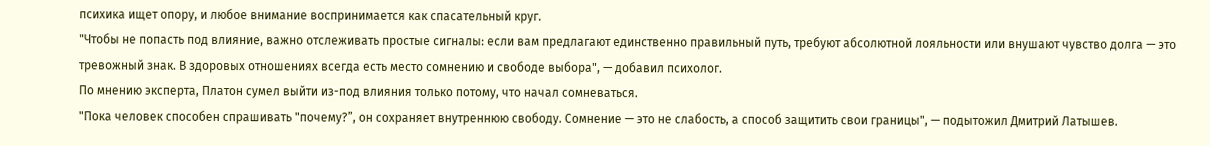психика ищет опору, и любое внимание воспринимается как спасательный круг.
"Чтобы не попасть под влияние, важно отслеживать простые сигналы: если вам предлагают единственно правильный путь, требуют абсолютной лояльности или внушают чувство долга — это тревожный знак. В здоровых отношениях всегда есть место сомнению и свободе выбора", — добавил психолог.
По мнению эксперта, Платон сумел выйти из-под влияния только потому, что начал сомневаться.
"Пока человек способен спрашивать "почему?”, он сохраняет внутреннюю свободу. Сомнение — это не слабость, а способ защитить свои границы", — подытожил Дмитрий Латышев.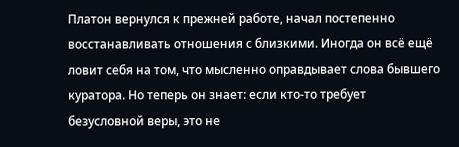Платон вернулся к прежней работе, начал постепенно восстанавливать отношения с близкими. Иногда он всё ещё ловит себя на том, что мысленно оправдывает слова бывшего куратора. Но теперь он знает: если кто-то требует безусловной веры, это не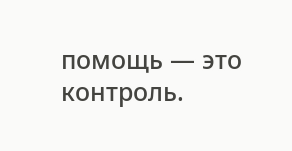помощь — это контроль.